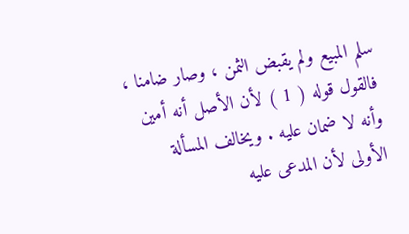سلم المبيع ولم يقبض الثمن ، وصار ضامنا ، فالقول قوله ( 1 ) لأن الأصل أنه أمين
وأنه لا ضمان عليه . ويخالف المسألة الأولى لأن المدعى عليه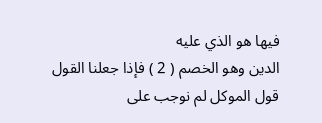فيها هو الذي عليه
الدين وهو الخصم ( 2 ) فإذا جعلنا القول قول الموكل لم نوجب على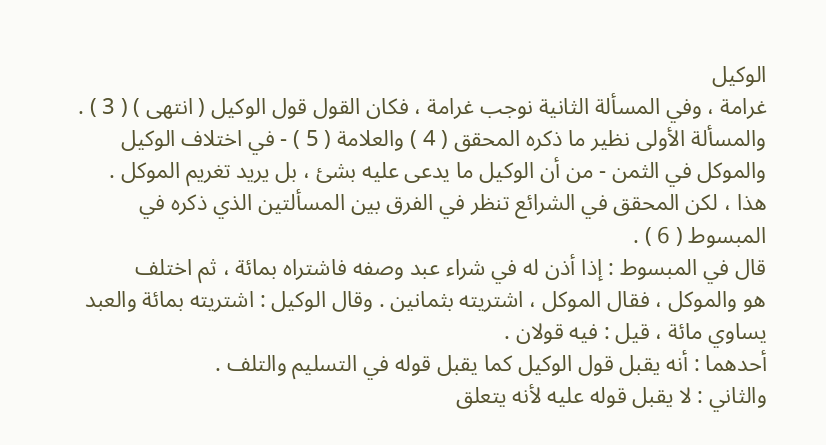الوكيل
غرامة ، وفي المسألة الثانية نوجب غرامة ، فكان القول قول الوكيل ( انتهى ) ( 3 ) .
والمسألة الأولى نظير ما ذكره المحقق ( 4 ) والعلامة ( 5 ) - في اختلاف الوكيل
والموكل في الثمن - من أن الوكيل ما يدعى عليه بشئ ، بل يريد تغريم الموكل .
هذا ، لكن المحقق في الشرائع تنظر في الفرق بين المسألتين الذي ذكره في
المبسوط ( 6 ) .
قال في المبسوط : إذا أذن له في شراء عبد وصفه فاشتراه بمائة ، ثم اختلف
هو والموكل ، فقال الموكل ، اشتريته بثمانين . وقال الوكيل : اشتريته بمائة والعبد
يساوي مائة ، قيل : فيه قولان .
أحدهما : أنه يقبل قول الوكيل كما يقبل قوله في التسليم والتلف .
والثاني : لا يقبل قوله عليه لأنه يتعلق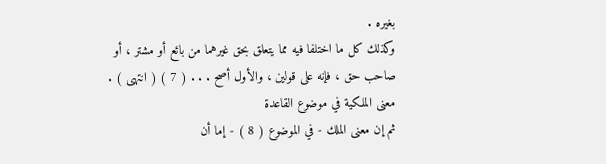بغيره .
وكذلك كل ما اختلفا فيه مما يتعلق بحق غيرهما من بائع أو مشتر ، أو
صاحب حق ، فإنه على قولين ، والأول أصح . . . ( 7 ) ( انتهى ) .
معنى الملكية في موضوع القاعدة
ثم إن معنى الملك - في الموضوع ( 8 ) - إما أن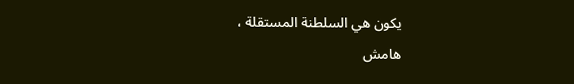يكون هي السلطنة المستقلة ،
هامش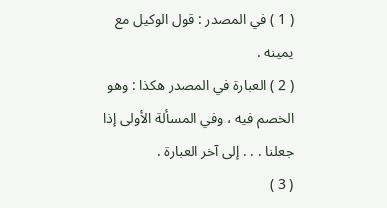( 1 ) في المصدر : قول الوكيل مع يمينه .
( 2 ) العبارة في المصدر هكذا : وهو الخصم فيه ، وفي المسألة الأولى إذا جعلنا . . . إلى آخر العبارة .
( 3 )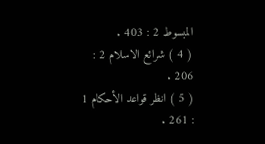المبسوط 2 : 403 .
( 4 ) شرائع الاسلام 2 : 206 .
( 5 ) انظر قواعد الأحكام 1 : 261 .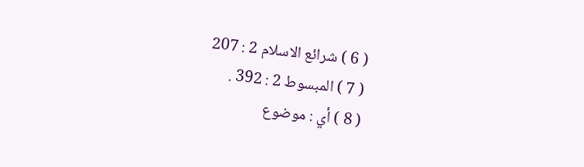( 6 ) شرائع الاسلام 2 : 207
( 7 ) المبسوط 2 : 392 .
( 8 ) أي : موضوع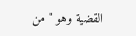القضية وهو " من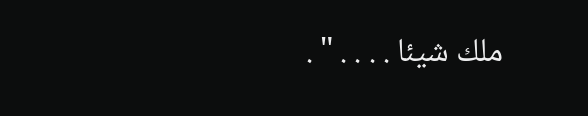ملك شيئا . . . . " .